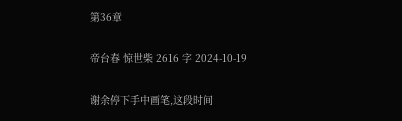第36章

帝台春 惊世柴 2616 字 2024-10-19

谢余停下手中画笔,这段时间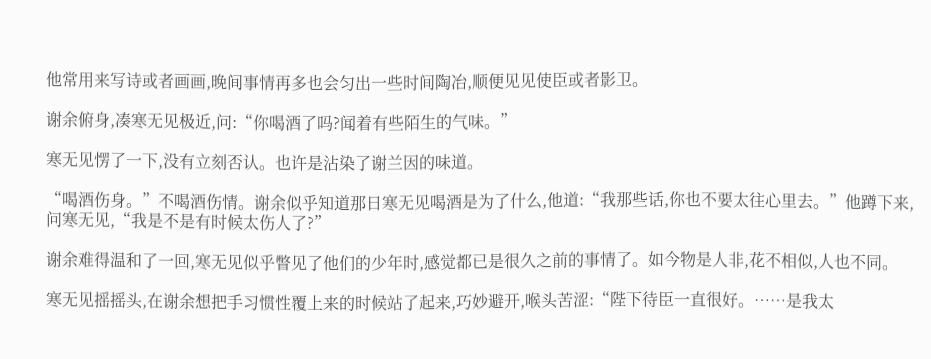他常用来写诗或者画画,晚间事情再多也会匀出一些时间陶冶,顺便见见使臣或者影卫。

谢余俯身,凑寒无见极近,问:“你喝酒了吗?闻着有些陌生的气味。”

寒无见愣了一下,没有立刻否认。也许是沾染了谢兰因的味道。

“喝酒伤身。”不喝酒伤情。谢余似乎知道那日寒无见喝酒是为了什么,他道:“我那些话,你也不要太往心里去。”他蹲下来,问寒无见,“我是不是有时候太伤人了?”

谢余难得温和了一回,寒无见似乎瞥见了他们的少年时,感觉都已是很久之前的事情了。如今物是人非,花不相似,人也不同。

寒无见摇摇头,在谢余想把手习惯性覆上来的时候站了起来,巧妙避开,喉头苦涩:“陛下待臣一直很好。……是我太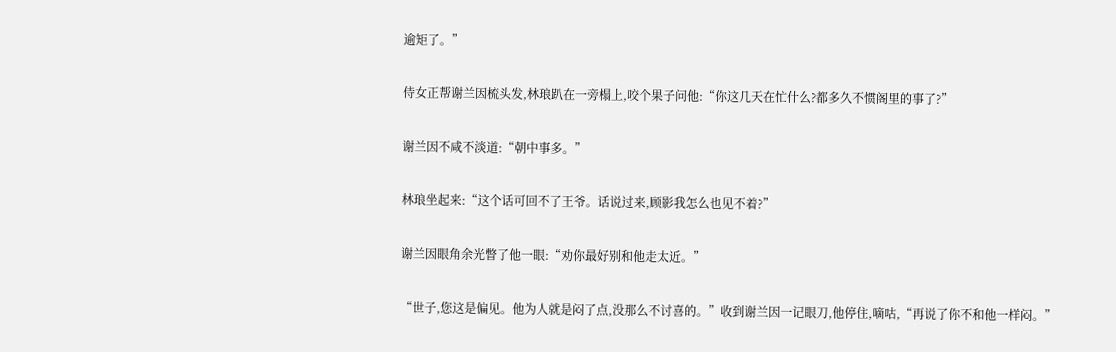逾矩了。”

侍女正帮谢兰因梳头发,林琅趴在一旁榻上,咬个果子问他:“你这几天在忙什么?都多久不惯阁里的事了?”

谢兰因不咸不淡道:“朝中事多。”

林琅坐起来:“这个话可回不了王爷。话说过来,顾影我怎么也见不着?”

谢兰因眼角余光瞥了他一眼:“劝你最好别和他走太近。”

“世子,您这是偏见。他为人就是闷了点,没那么不讨喜的。”收到谢兰因一记眼刀,他停住,嘀咕,“再说了你不和他一样闷。”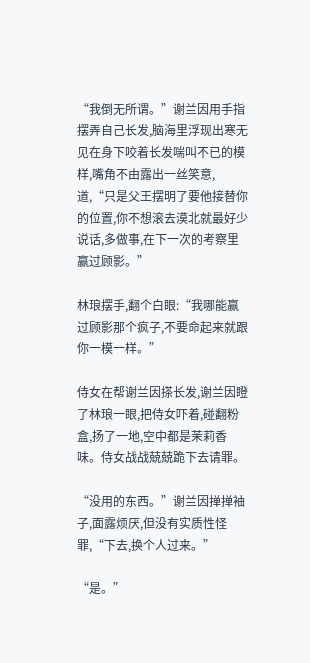“我倒无所谓。”谢兰因用手指摆弄自己长发,脑海里浮现出寒无见在身下咬着长发喘叫不已的模样,嘴角不由露出一丝笑意,道,“只是父王摆明了要他接替你的位置,你不想滚去漠北就最好少说话,多做事,在下一次的考察里赢过顾影。”

林琅摆手,翻个白眼:“我哪能赢过顾影那个疯子,不要命起来就跟你一模一样。”

侍女在帮谢兰因搽长发,谢兰因瞪了林琅一眼,把侍女吓着,碰翻粉盒,扬了一地,空中都是茉莉香味。侍女战战兢兢跪下去请罪。

“没用的东西。”谢兰因掸掸袖子,面露烦厌,但没有实质性怪罪,“下去,换个人过来。”

“是。”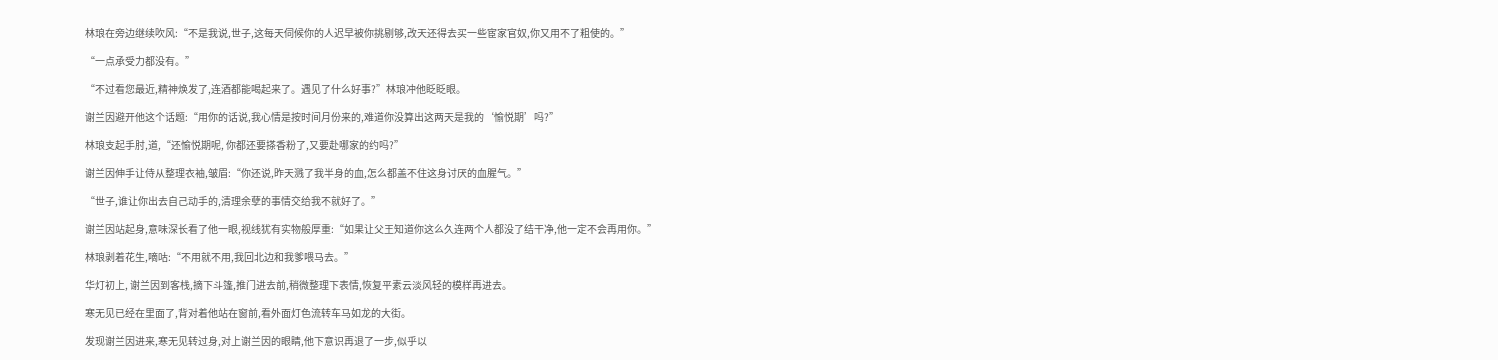林琅在旁边继续吹风:“不是我说,世子,这每天伺候你的人迟早被你挑剔够,改天还得去买一些宦家官奴,你又用不了粗使的。”

“一点承受力都没有。”

“不过看您最近,精神焕发了,连酒都能喝起来了。遇见了什么好事?”林琅冲他眨眨眼。

谢兰因避开他这个话题:“用你的话说,我心情是按时间月份来的,难道你没算出这两天是我的‘愉悦期’吗?”

林琅支起手肘,道,“还愉悦期呢, 你都还要搽香粉了,又要赴哪家的约吗?”

谢兰因伸手让侍从整理衣袖,皱眉:“你还说,昨天溅了我半身的血,怎么都盖不住这身讨厌的血腥气。”

“世子,谁让你出去自己动手的,清理余孽的事情交给我不就好了。”

谢兰因站起身,意味深长看了他一眼,视线犹有实物般厚重:“如果让父王知道你这么久连两个人都没了结干净,他一定不会再用你。”

林琅剥着花生,嘀咕:“不用就不用,我回北边和我爹喂马去。”

华灯初上, 谢兰因到客栈,摘下斗篷,推门进去前,稍微整理下表情,恢复平素云淡风轻的模样再进去。

寒无见已经在里面了,背对着他站在窗前,看外面灯色流转车马如龙的大街。

发现谢兰因进来,寒无见转过身,对上谢兰因的眼睛,他下意识再退了一步,似乎以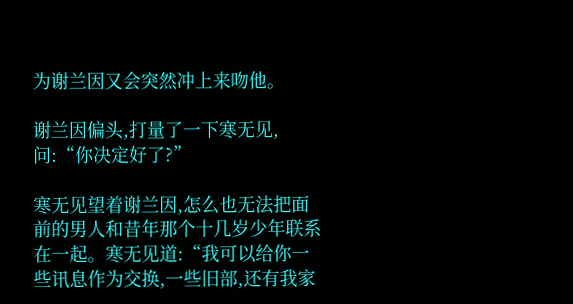为谢兰因又会突然冲上来吻他。

谢兰因偏头,打量了一下寒无见,问:“你决定好了?”

寒无见望着谢兰因,怎么也无法把面前的男人和昔年那个十几岁少年联系在一起。寒无见道:“我可以给你一些讯息作为交换,一些旧部,还有我家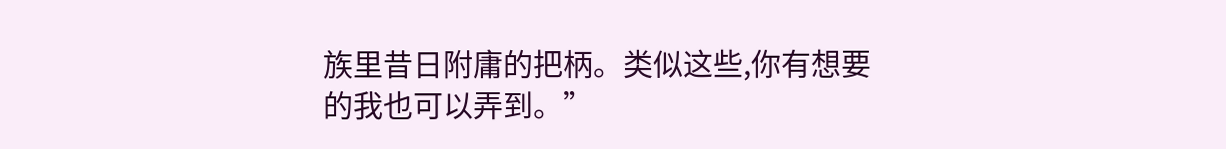族里昔日附庸的把柄。类似这些,你有想要的我也可以弄到。”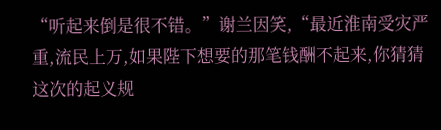“听起来倒是很不错。”谢兰因笑,“最近淮南受灾严重,流民上万,如果陛下想要的那笔钱酬不起来,你猜猜这次的起义规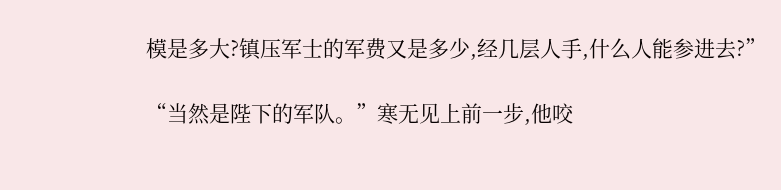模是多大?镇压军士的军费又是多少,经几层人手,什么人能参进去?”

“当然是陛下的军队。”寒无见上前一步,他咬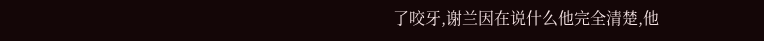了咬牙,谢兰因在说什么他完全清楚,他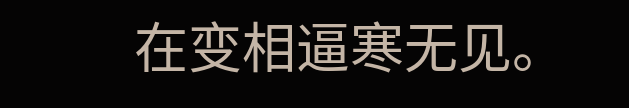在变相逼寒无见。